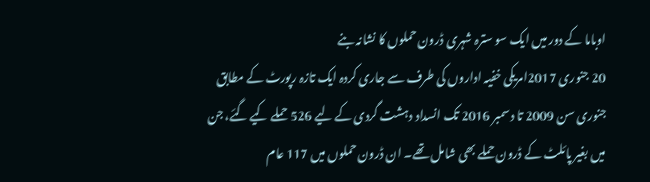اوباما کے دور میں ایک سو سترہ شہری ڈرون حملوں کا نشانہ بنے
20 جنوری 2017امریکی خفیہ اداروں کی طرف سے جاری کردہ ایک تازہ رپورٹ کے مطابق جنوری سن 2009 تا دسمبر 2016 تک انسداد دہشت گردی کے لیے 526 حملے کیے گئے، جن میں بغیر پائلٹ کے ڈرون حملے بھی شامل تھے۔ ان ڈرون حملوں میں 117 عام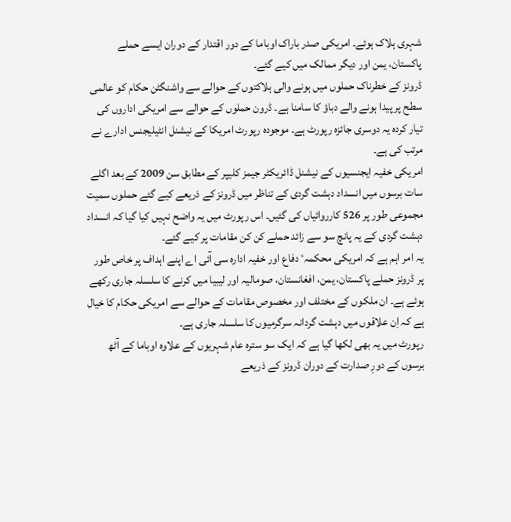شہری ہلاک ہوئے۔ امریکی صدر باراک اوباما کے دور اقتدار کے دوران ایسے حملے پاکستان، یمن اور دیگر ممالک میں کیے گئے۔
ڈرونز کے خطرناک حملوں میں ہونے والی ہلاکتوں کے حوالے سے واشنگٹن حکام کو عالمی سطح پر پیدا ہونے والے دباؤ کا سامنا ہے۔ ڈرون حملوں کے حوالے سے امریکی اداروں کی تیار کردہ یہ دوسری جائزہ رپورٹ ہے۔ موجودہ رپورٹ امریکا کے نیشنل انٹیلیجنس ادارے نے مرتب کی ہے۔
امریکی خفیہ ایجنسیوں کے نیشنل ڈائریکٹر جیمز کلیپر کے مطابق سن 2009 کے بعد اگلے سات برسوں میں انسداد دہشت گردی کے تناظر میں ڈرونز کے ذریعے کیے گئے حملوں سمیت مجموعی طور پر 526 کارروائیاں کی گئیں۔ اس رپورٹ میں یہ واضح نہیں کیا گیا کہ انسداد دہشت گردی کے یہ پانچ سو سے زائد حملے کن کن مقامات پر کیے گئے۔
یہ امر اہم ہے کہ امریکی محکمہٴ دفاع اور خفیہ ادارہ سی آئی اے اپنے اہداف پر خاص طور پر ڈرونز حملے پاکستان، یمن، افغانستان، صومالیہ اور لیبیا میں کرنے کا سلسلہ جاری رکھے ہوئے ہے۔ ان ملکوں کے مختلف اور مخصوص مقامات کے حوالے سے امریکی حکام کا خیال ہے کہ اِن علاقوں میں دہشت گردانہ سرگرمیوں کا سلسلہ جاری ہے۔
رپورٹ میں یہ بھی لکھا گیا ہے کہ ایک سو سترہ عام شہریوں کے علاوہ اوباما کے آٹھ برسوں کے دورِ صدارت کے دوران ڈرونز کے ذریعے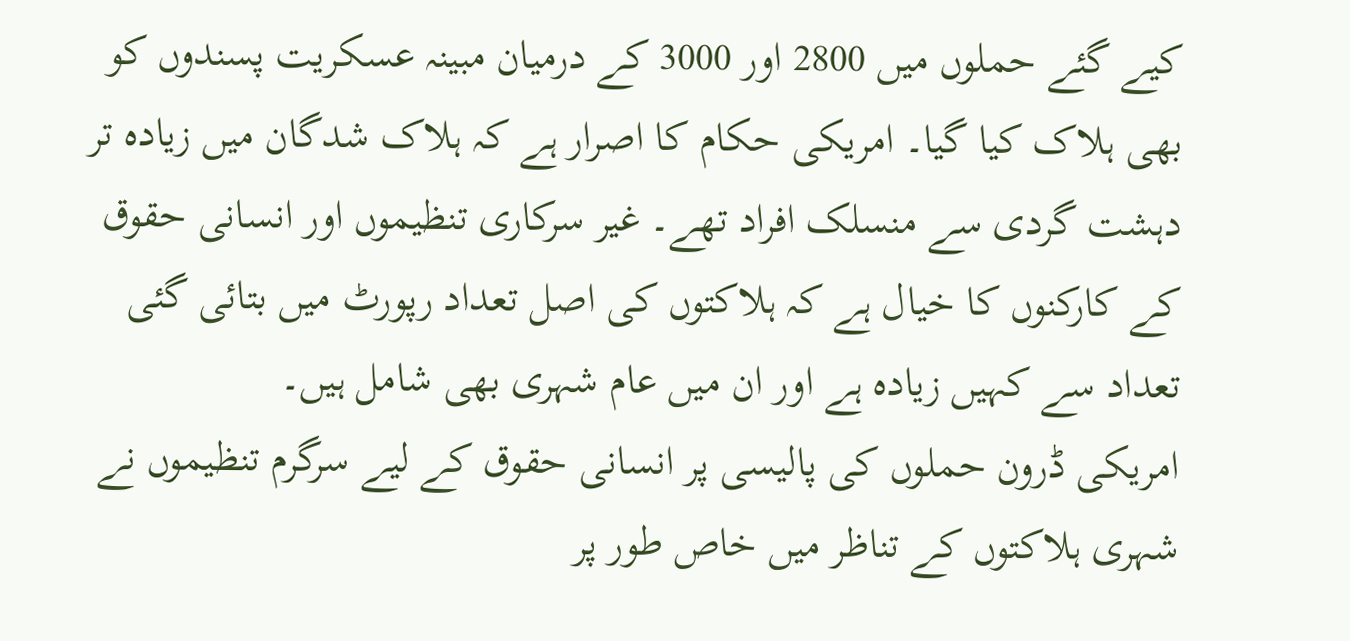کیے گئے حملوں میں 2800 اور 3000 کے درمیان مبینہ عسکریت پسندوں کو بھی ہلاک کیا گیا۔ امریکی حکام کا اصرار ہے کہ ہلاک شدگان میں زیادہ تر دہشت گردی سے منسلک افراد تھے۔ غیر سرکاری تنظیموں اور انسانی حقوق کے کارکنوں کا خیال ہے کہ ہلاکتوں کی اصل تعداد رپورٹ میں بتائی گئی تعداد سے کہیں زیادہ ہے اور ان میں عام شہری بھی شامل ہیں۔
امریکی ڈرون حملوں کی پالیسی پر انسانی حقوق کے لیے سرگرم تنظیموں نے شہری ہلاکتوں کے تناظر میں خاص طور پر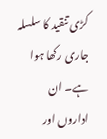کڑی تنقید کا سلسلہ جاری رکھا ہوا ہے۔ ان اداروں اور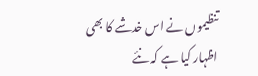تنظیموں نے اس خدشے کا بھی اظہار کیا ہے کہ نئے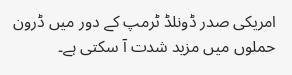امریکی صدر ڈونلڈ ٹرمپ کے دور میں ڈرون حملوں میں مزید شدت آ سکتی ہے۔